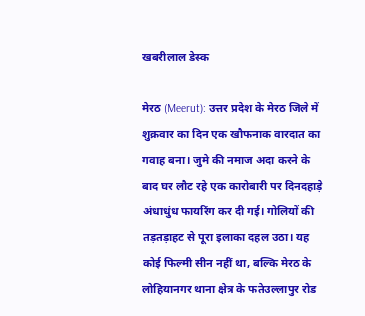खबरीलाल डेस्क

मेरठ (Meerut): उत्तर प्रदेश के मेरठ जिले में शुक्रवार का दिन एक खौफनाक वारदात का गवाह बना। जुमे की नमाज अदा करने के बाद घर लौट रहे एक कारोबारी पर दिनदहाड़े अंधाधुंध फायरिंग कर दी गई। गोलियों की तड़तड़ाहट से पूरा इलाका दहल उठा। यह कोई फिल्मी सीन नहीं था, बल्कि मेरठ के लोहियानगर थाना क्षेत्र के फतेउल्लापुर रोड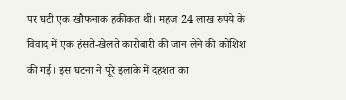पर घटी एक खौफनाक हकीकत थी। महज 24 लाख रुपये के विवाद में एक हंसते-खेलते कारोबारी की जान लेने की कोशिश की गई। इस घटना ने पूरे इलाके में दहशत का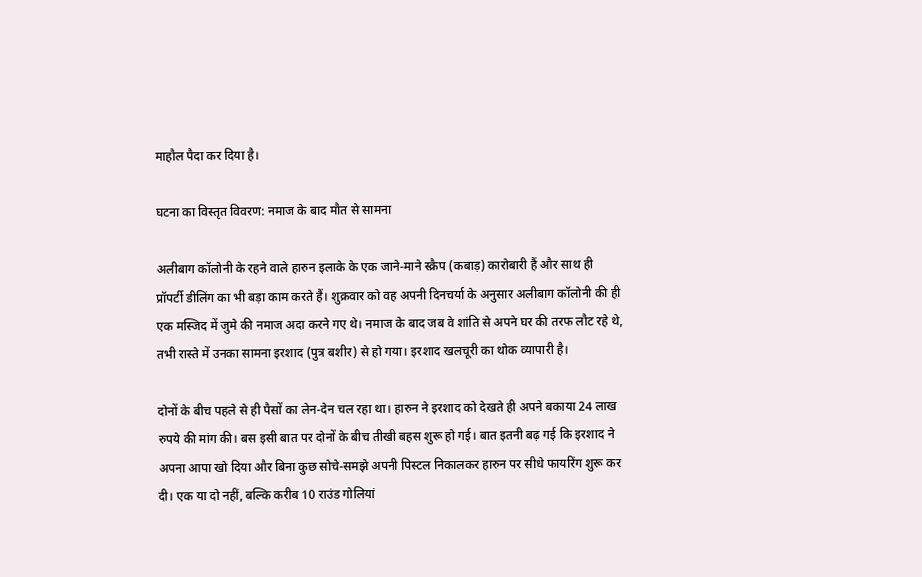माहौल पैदा कर दिया है।

घटना का विस्तृत विवरण: नमाज के बाद मौत से सामना

अलीबाग कॉलोनी के रहने वाले हारुन इलाके के एक जाने-माने स्क्रैप (कबाड़) कारोबारी हैं और साथ ही प्रॉपर्टी डीलिंग का भी बड़ा काम करते हैं। शुक्रवार को वह अपनी दिनचर्या के अनुसार अलीबाग कॉलोनी की ही एक मस्जिद में जुमे की नमाज अदा करने गए थे। नमाज के बाद जब वे शांति से अपने घर की तरफ लौट रहे थे, तभी रास्ते में उनका सामना इरशाद (पुत्र बशीर) से हो गया। इरशाद खलचूरी का थोक व्यापारी है।

दोनों के बीच पहले से ही पैसों का लेन-देन चल रहा था। हारुन ने इरशाद को देखते ही अपने बकाया 24 लाख रुपये की मांग की। बस इसी बात पर दोनों के बीच तीखी बहस शुरू हो गई। बात इतनी बढ़ गई कि इरशाद ने अपना आपा खो दिया और बिना कुछ सोचे-समझे अपनी पिस्टल निकालकर हारुन पर सीधे फायरिंग शुरू कर दी। एक या दो नहीं, बल्कि करीब 10 राउंड गोलियां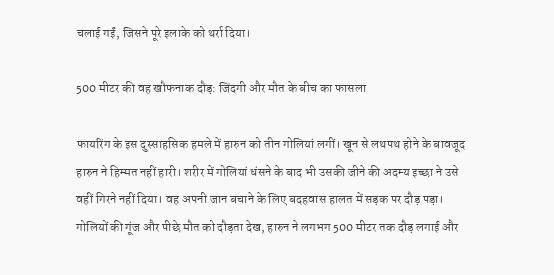चलाई गईं, जिसने पूरे इलाके को थर्रा दिया।

500 मीटर की वह खौफनाक दौड़: जिंदगी और मौत के बीच का फासला

फायरिंग के इस दुस्साहसिक हमले में हारुन को तीन गोलियां लगीं। खून से लथपथ होने के बावजूद हारुन ने हिम्मत नहीं हारी। शरीर में गोलियां धंसने के बाद भी उसकी जीने की अदम्य इच्छा ने उसे वहीं गिरने नहीं दिया। वह अपनी जान बचाने के लिए बदहवास हालत में सड़क पर दौड़ पड़ा। गोलियों की गूंज और पीछे मौत को दौड़ता देख, हारुन ने लगभग 500 मीटर तक दौड़ लगाई और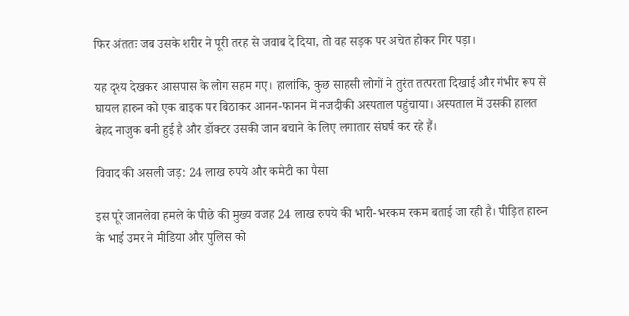फिर अंततः जब उसके शरीर ने पूरी तरह से जवाब दे दिया, तो वह सड़क पर अचेत होकर गिर पड़ा।

यह दृश्य देखकर आसपास के लोग सहम गए। हालांकि, कुछ साहसी लोगों ने तुरंत तत्परता दिखाई और गंभीर रूप से घायल हारुन को एक बाइक पर बिठाकर आनन-फानन में नजदीकी अस्पताल पहुंचाया। अस्पताल में उसकी हालत बेहद नाजुक बनी हुई है और डॉक्टर उसकी जान बचाने के लिए लगातार संघर्ष कर रहे हैं।

विवाद की असली जड़: 24 लाख रुपये और कमेटी का पैसा

इस पूरे जानलेवा हमले के पीछे की मुख्य वजह 24 लाख रुपये की भारी-भरकम रकम बताई जा रही है। पीड़ित हारुन के भाई उमर ने मीडिया और पुलिस को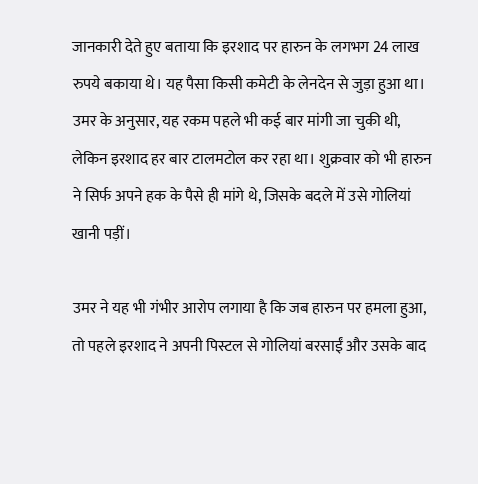जानकारी देते हुए बताया कि इरशाद पर हारुन के लगभग 24 लाख रुपये बकाया थे। यह पैसा किसी कमेटी के लेनदेन से जुड़ा हुआ था। उमर के अनुसार, यह रकम पहले भी कई बार मांगी जा चुकी थी, लेकिन इरशाद हर बार टालमटोल कर रहा था। शुक्रवार को भी हारुन ने सिर्फ अपने हक के पैसे ही मांगे थे, जिसके बदले में उसे गोलियां खानी पड़ीं।

उमर ने यह भी गंभीर आरोप लगाया है कि जब हारुन पर हमला हुआ, तो पहले इरशाद ने अपनी पिस्टल से गोलियां बरसाईं और उसके बाद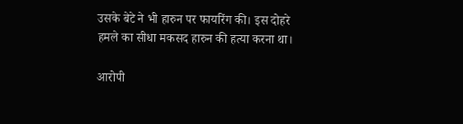उसके बेटे ने भी हारुन पर फायरिंग की। इस दोहरे हमले का सीधा मकसद हारुन की हत्या करना था।

आरोपी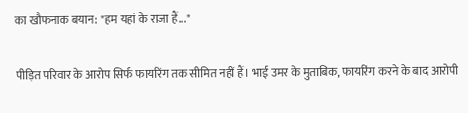का खौफनाक बयान: "हम यहां के राजा हैं..."

पीड़ित परिवार के आरोप सिर्फ फायरिंग तक सीमित नहीं हैं। भाई उमर के मुताबिक, फायरिंग करने के बाद आरोपी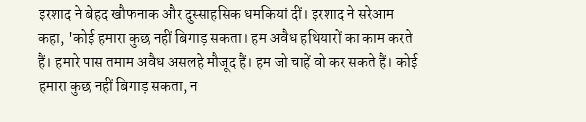इरशाद ने बेहद खौफनाक और दुस्साहसिक धमकियां दीं। इरशाद ने सरेआम कहा, 'कोई हमारा कुछ नहीं बिगाड़ सकता। हम अवैध हथियारों का काम करते हैं। हमारे पास तमाम अवैध असलहे मौजूद हैं। हम जो चाहें वो कर सकते हैं। कोई हमारा कुछ नहीं बिगाड़ सकता, न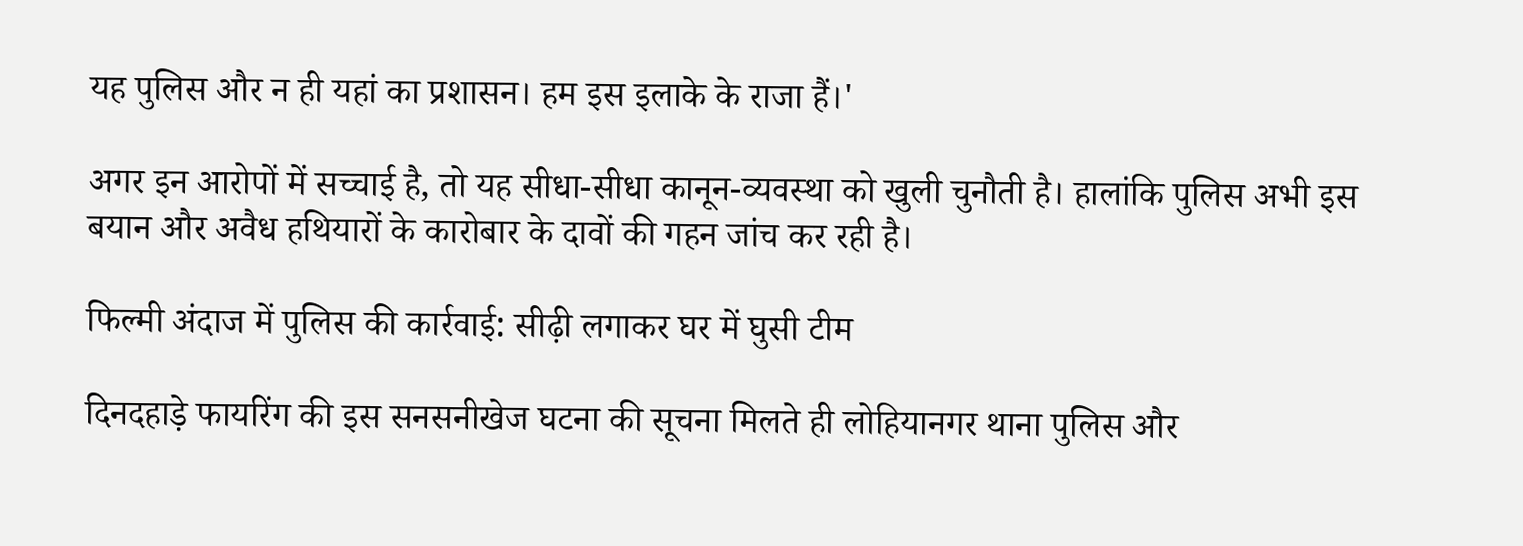यह पुलिस और न ही यहां का प्रशासन। हम इस इलाके के राजा हैं।'

अगर इन आरोपों में सच्चाई है, तो यह सीधा-सीधा कानून-व्यवस्था को खुली चुनौती है। हालांकि पुलिस अभी इस बयान और अवैध हथियारों के कारोबार के दावों की गहन जांच कर रही है।

फिल्मी अंदाज में पुलिस की कार्रवाई: सीढ़ी लगाकर घर में घुसी टीम

दिनदहाड़े फायरिंग की इस सनसनीखेज घटना की सूचना मिलते ही लोहियानगर थाना पुलिस और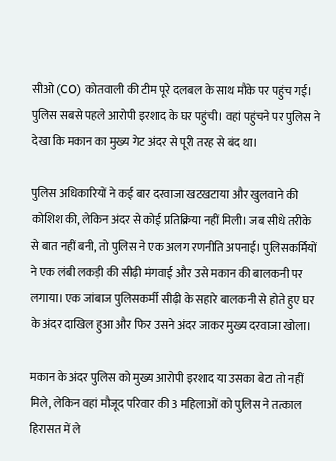सीओ (CO) कोतवाली की टीम पूरे दलबल के साथ मौके पर पहुंच गई। पुलिस सबसे पहले आरोपी इरशाद के घर पहुंची। वहां पहुंचने पर पुलिस ने देखा कि मकान का मुख्य गेट अंदर से पूरी तरह से बंद था।

पुलिस अधिकारियों ने कई बार दरवाजा खटखटाया और खुलवाने की कोशिश की, लेकिन अंदर से कोई प्रतिक्रिया नहीं मिली। जब सीधे तरीके से बात नहीं बनी, तो पुलिस ने एक अलग रणनीति अपनाई। पुलिसकर्मियों ने एक लंबी लकड़ी की सीढ़ी मंगवाई और उसे मकान की बालकनी पर लगाया। एक जांबाज पुलिसकर्मी सीढ़ी के सहारे बालकनी से होते हुए घर के अंदर दाखिल हुआ और फिर उसने अंदर जाकर मुख्य दरवाजा खोला।

मकान के अंदर पुलिस को मुख्य आरोपी इरशाद या उसका बेटा तो नहीं मिले, लेकिन वहां मौजूद परिवार की 3 महिलाओं को पुलिस ने तत्काल हिरासत में ले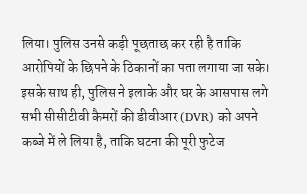लिया। पुलिस उनसे कड़ी पूछताछ कर रही है ताकि आरोपियों के छिपने के ठिकानों का पता लगाया जा सके। इसके साथ ही, पुलिस ने इलाके और घर के आसपास लगे सभी सीसीटीवी कैमरों की डीवीआर (DVR) को अपने कब्जे में ले लिया है, ताकि घटना की पूरी फुटेज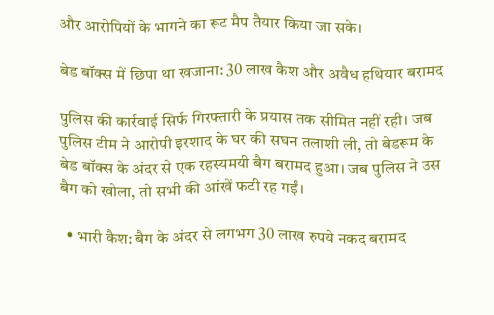और आरोपियों के भागने का रूट मैप तैयार किया जा सके।

बेड बॉक्स में छिपा था खजाना: 30 लाख कैश और अवैध हथियार बरामद

पुलिस की कार्रवाई सिर्फ गिरफ्तारी के प्रयास तक सीमित नहीं रही। जब पुलिस टीम ने आरोपी इरशाद के घर की सघन तलाशी ली, तो बेडरूम के बेड बॉक्स के अंदर से एक रहस्यमयी बैग बरामद हुआ। जब पुलिस ने उस बैग को खोला, तो सभी की आंखें फटी रह गईं।

  • भारी कैश: बैग के अंदर से लगभग 30 लाख रुपये नकद बरामद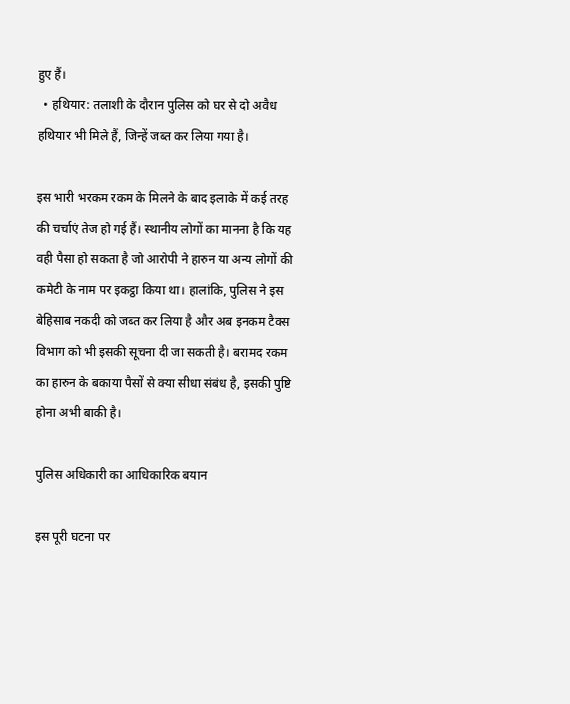हुए हैं।
  • हथियार: तलाशी के दौरान पुलिस को घर से दो अवैध हथियार भी मिले हैं, जिन्हें जब्त कर लिया गया है।

इस भारी भरकम रकम के मिलने के बाद इलाके में कई तरह की चर्चाएं तेज हो गई हैं। स्थानीय लोगों का मानना है कि यह वही पैसा हो सकता है जो आरोपी ने हारुन या अन्य लोगों की कमेटी के नाम पर इकट्ठा किया था। हालांकि, पुलिस ने इस बेहिसाब नकदी को जब्त कर लिया है और अब इनकम टैक्स विभाग को भी इसकी सूचना दी जा सकती है। बरामद रकम का हारुन के बकाया पैसों से क्या सीधा संबंध है, इसकी पुष्टि होना अभी बाकी है।

पुलिस अधिकारी का आधिकारिक बयान

इस पूरी घटना पर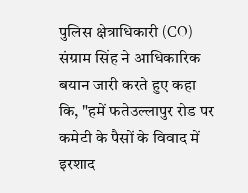पुलिस क्षेत्राधिकारी (CO) संग्राम सिंह ने आधिकारिक बयान जारी करते हुए कहा कि, "हमें फतेउल्लापुर रोड पर कमेटी के पैसों के विवाद में इरशाद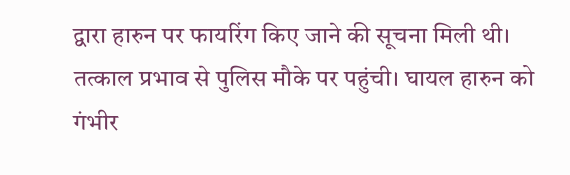द्वारा हारुन पर फायरिंग किए जाने की सूचना मिली थी। तत्काल प्रभाव से पुलिस मौके पर पहुंची। घायल हारुन को गंभीर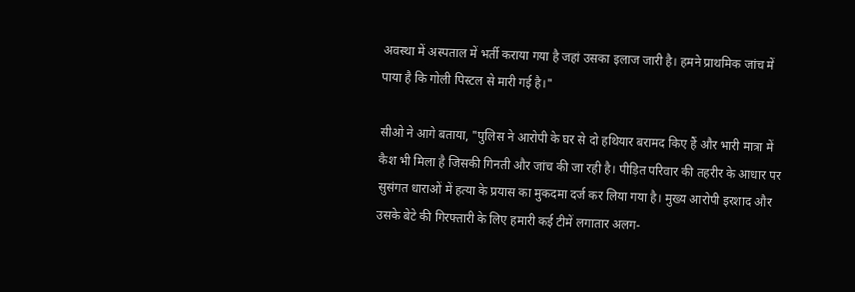अवस्था में अस्पताल में भर्ती कराया गया है जहां उसका इलाज जारी है। हमने प्राथमिक जांच में पाया है कि गोली पिस्टल से मारी गई है।"

सीओ ने आगे बताया, "पुलिस ने आरोपी के घर से दो हथियार बरामद किए हैं और भारी मात्रा में कैश भी मिला है जिसकी गिनती और जांच की जा रही है। पीड़ित परिवार की तहरीर के आधार पर सुसंगत धाराओं में हत्या के प्रयास का मुकदमा दर्ज कर लिया गया है। मुख्य आरोपी इरशाद और उसके बेटे की गिरफ्तारी के लिए हमारी कई टीमें लगातार अलग-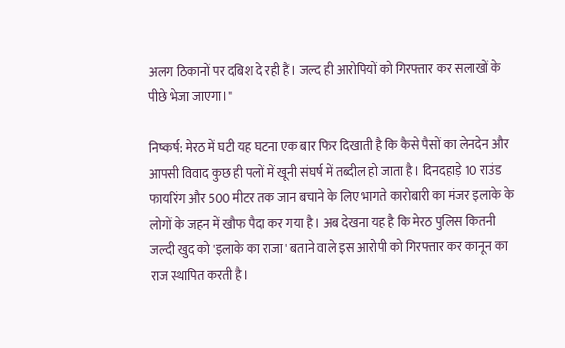अलग ठिकानों पर दबिश दे रही हैं। जल्द ही आरोपियों को गिरफ्तार कर सलाखों के पीछे भेजा जाएगा।"

निष्कर्ष: मेरठ में घटी यह घटना एक बार फिर दिखाती है कि कैसे पैसों का लेनदेन और आपसी विवाद कुछ ही पलों में खूनी संघर्ष में तब्दील हो जाता है। दिनदहाड़े 10 राउंड फायरिंग और 500 मीटर तक जान बचाने के लिए भागते कारोबारी का मंजर इलाके के लोगों के जहन में खौफ पैदा कर गया है। अब देखना यह है कि मेरठ पुलिस कितनी जल्दी खुद को 'इलाके का राजा' बताने वाले इस आरोपी को गिरफ्तार कर कानून का राज स्थापित करती है।